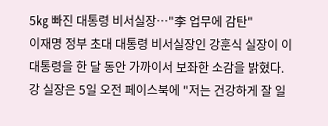5㎏ 빠진 대통령 비서실장…"李 업무에 감탄"
이재명 정부 초대 대통령 비서실장인 강훈식 실장이 이 대통령을 한 달 동안 가까이서 보좌한 소감을 밝혔다. 강 실장은 5일 오전 페이스북에 "저는 건강하게 잘 일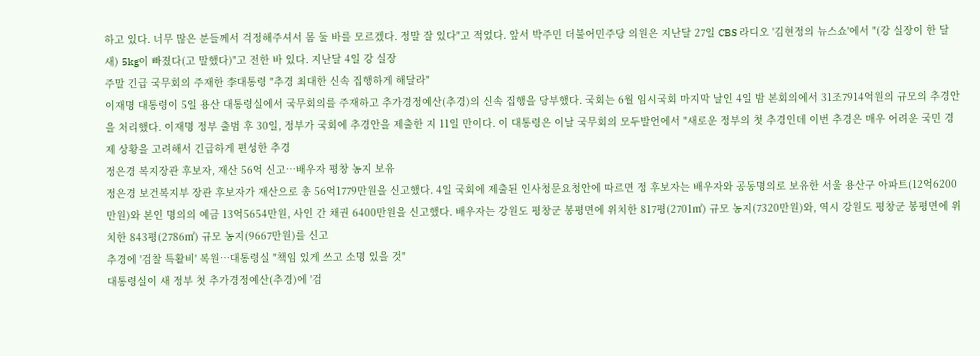하고 있다. 너무 많은 분들께서 걱정해주셔서 몸 둘 바를 모르겠다. 정말 잘 있다"고 적었다. 앞서 박주민 더불어민주당 의원은 지난달 27일 CBS 라디오 '김현정의 뉴스쇼'에서 "(강 실장이 한 달 새) 5kg이 빠졌다(고 말했다)"고 전한 바 있다. 지난달 4일 강 실장
주말 긴급 국무회의 주재한 李대통령 "추경 최대한 신속 집행하게 해달라"
이재명 대통령이 5일 용산 대통령실에서 국무회의를 주재하고 추가경정예산(추경)의 신속 집행을 당부했다. 국회는 6월 임시국회 마지막 날인 4일 밤 본회의에서 31조7914억원의 규모의 추경안을 처리했다. 이재명 정부 출범 후 30일, 정부가 국회에 추경안을 제출한 지 11일 만이다. 이 대통령은 이날 국무회의 모두발언에서 "새로운 정부의 첫 추경인데 이번 추경은 매우 어려운 국민 경제 상황을 고려해서 긴급하게 편성한 추경
정은경 복지장관 후보자, 재산 56억 신고…배우자 평창 농지 보유
정은경 보건복지부 장관 후보자가 재산으로 총 56억1779만원을 신고했다. 4일 국회에 제출된 인사청문요청안에 따르면 정 후보자는 배우자와 공동명의로 보유한 서울 용산구 아파트(12억6200만원)와 본인 명의의 예금 13억5654만원, 사인 간 채권 6400만원을 신고했다. 배우자는 강원도 평창군 봉평면에 위치한 817평(2701㎡) 규모 농지(7320만원)와, 역시 강원도 평창군 봉평면에 위치한 843평(2786㎡) 규모 농지(9667만원)를 신고
추경에 '검찰 특활비' 복원…대통령실 "책임 있게 쓰고 소명 있을 것"
대통령실이 새 정부 첫 추가경정예산(추경)에 '검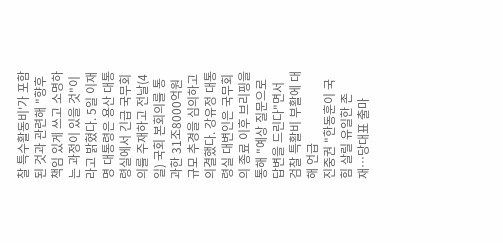찰 특수활동비'가 포함된 것과 관련해 "향후 책임 있게 쓰고 소명하는 과정이 있을 것"이라고 밝혔다. 5일 이재명 대통령은 용산 대통령실에서 긴급 국무회의를 주재하고 전날(4일) 국회 본회의를 통과한 31조8000억원 규모 추경을 심의하고 의결했다. 강유정 대통령실 대변인은 국무회의 종료 이후 브리핑을 통해 "예상 질문으로 답변을 드린다"면서 검찰 특활비 부활에 대해 언급
진중권 "한동훈이 국힘 살릴 유일한 존재…당대표 출마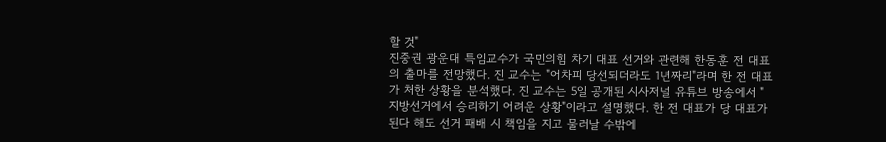할 것"
진중권 광운대 특임교수가 국민의힘 차기 대표 선거와 관련해 한동훈 전 대표의 출마를 전망했다. 진 교수는 "어차피 당선되더라도 1년짜리"라며 한 전 대표가 처한 상황을 분석했다. 진 교수는 5일 공개된 시사저널 유튜브 방송에서 "지방선거에서 승리하기 어려운 상황"이라고 설명했다. 한 전 대표가 당 대표가 된다 해도 선거 패배 시 책임을 지고 물러날 수밖에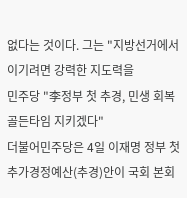없다는 것이다. 그는 "지방선거에서 이기려면 강력한 지도력을
민주당 "李정부 첫 추경, 민생 회복 골든타임 지키겠다"
더불어민주당은 4일 이재명 정부 첫 추가경정예산(추경)안이 국회 본회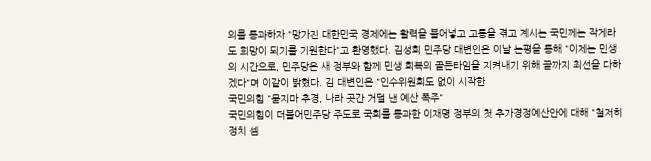의를 통과하자 "망가진 대한민국 경제에는 활력을 불어넣고 고통을 겪고 계시는 국민께는 작게라도 희망이 되기를 기원한다"고 환영했다. 김성회 민주당 대변인은 이날 논평을 통해 "이제는 민생의 시간으로, 민주당은 새 정부와 함께 민생 회복의 골든타임을 지켜내기 위해 끝까지 최선을 다하겠다"며 이같이 밝혔다. 김 대변인은 "인수위원회도 없이 시작한
국민의힘 "묻지마 추경, 나라 곳간 거덜 낸 예산 폭주"
국민의힘이 더불어민주당 주도로 국회를 통과한 이재명 정부의 첫 추가경정예산안에 대해 "철저히 정치 셈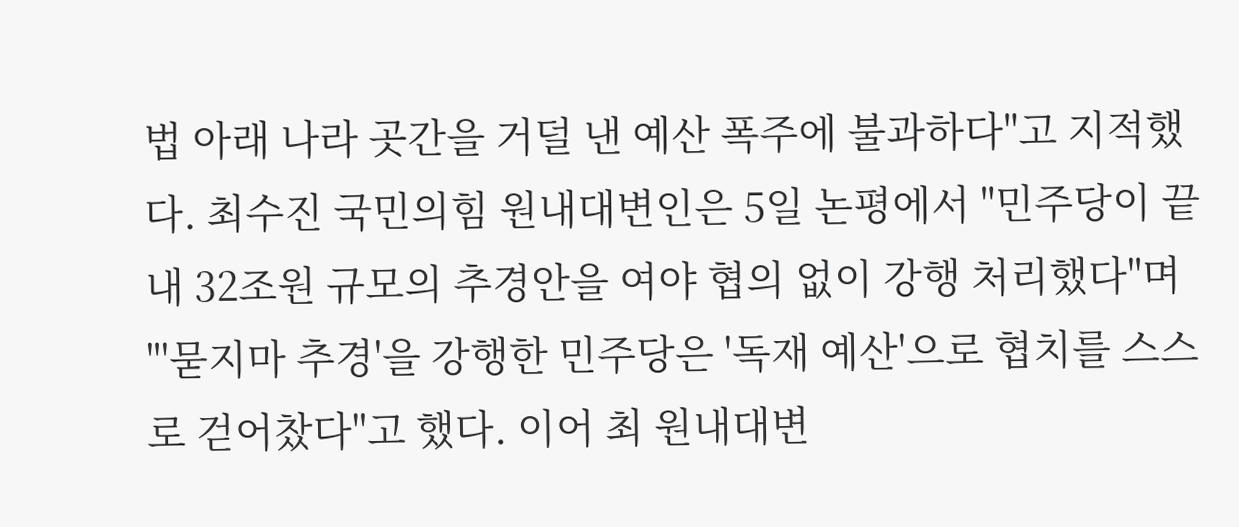법 아래 나라 곳간을 거덜 낸 예산 폭주에 불과하다"고 지적했다. 최수진 국민의힘 원내대변인은 5일 논평에서 "민주당이 끝내 32조원 규모의 추경안을 여야 협의 없이 강행 처리했다"며 "'묻지마 추경'을 강행한 민주당은 '독재 예산'으로 협치를 스스로 걷어찼다"고 했다. 이어 최 원내대변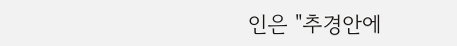인은 "추경안에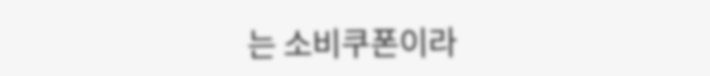는 소비쿠폰이라